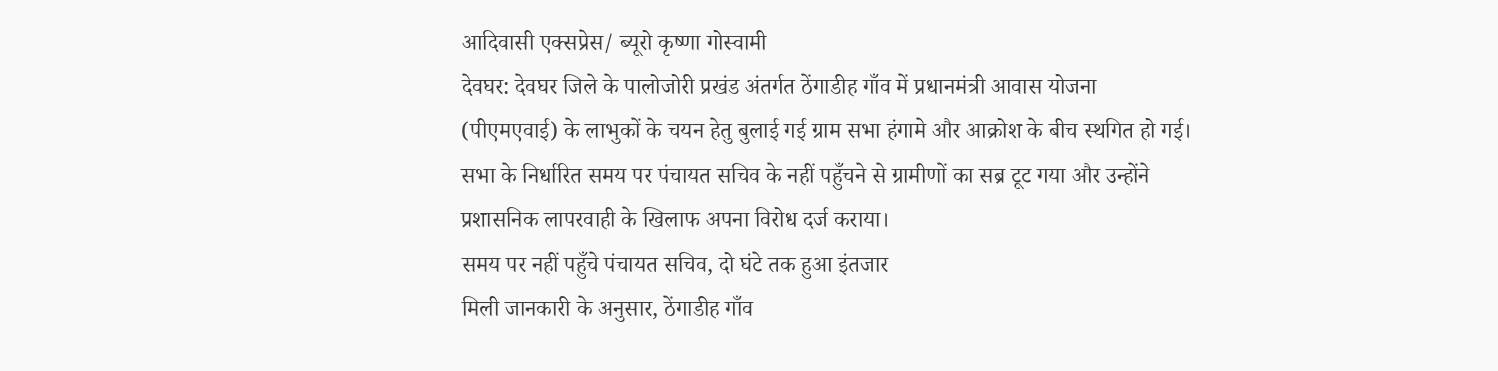आदिवासी एक्सप्रेस/ ब्यूरो कृष्णा गोस्वामी
देवघर: देवघर जिले के पालोजोरी प्रखंड अंतर्गत ठेंगाडीह गाँव में प्रधानमंत्री आवास योजना (पीएमएवाई) के लाभुकों के चयन हेतु बुलाई गई ग्राम सभा हंगामे और आक्रोश के बीच स्थगित हो गई। सभा के निर्धारित समय पर पंचायत सचिव के नहीं पहुँचने से ग्रामीणों का सब्र टूट गया और उन्होंने प्रशासनिक लापरवाही के खिलाफ अपना विरोध दर्ज कराया।
समय पर नहीं पहुँचे पंचायत सचिव, दो घंटे तक हुआ इंतजार
मिली जानकारी के अनुसार, ठेंगाडीह गाँव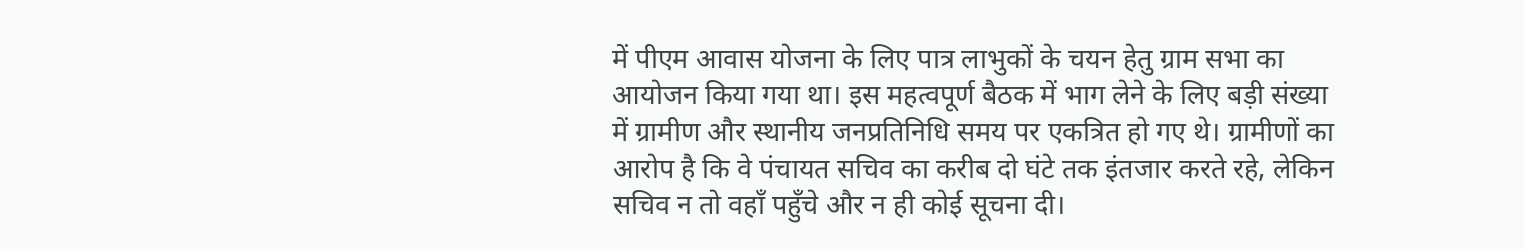में पीएम आवास योजना के लिए पात्र लाभुकों के चयन हेतु ग्राम सभा का आयोजन किया गया था। इस महत्वपूर्ण बैठक में भाग लेने के लिए बड़ी संख्या में ग्रामीण और स्थानीय जनप्रतिनिधि समय पर एकत्रित हो गए थे। ग्रामीणों का आरोप है कि वे पंचायत सचिव का करीब दो घंटे तक इंतजार करते रहे, लेकिन सचिव न तो वहाँ पहुँचे और न ही कोई सूचना दी।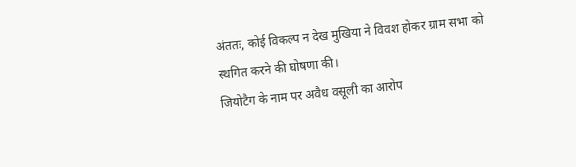अंततः, कोई विकल्प न देख मुखिया ने विवश होकर ग्राम सभा को स्थगित करने की घोषणा की।
जियोटैग के नाम पर अवैध वसूली का आरोप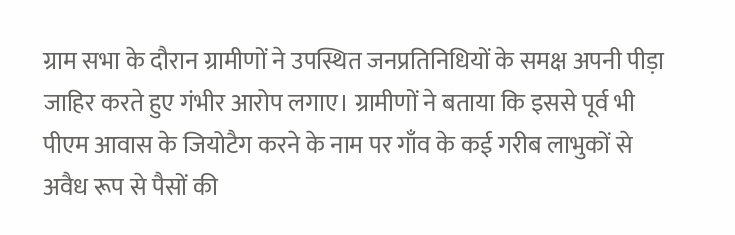ग्राम सभा के दौरान ग्रामीणों ने उपस्थित जनप्रतिनिधियों के समक्ष अपनी पीड़ा जाहिर करते हुए गंभीर आरोप लगाए। ग्रामीणों ने बताया कि इससे पूर्व भी पीएम आवास के जियोटैग करने के नाम पर गाँव के कई गरीब लाभुकों से अवैध रूप से पैसों की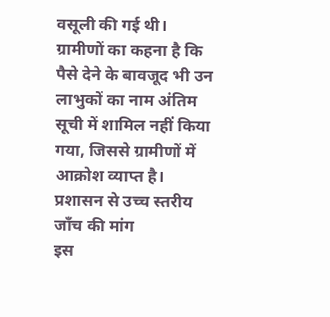वसूली की गई थी। ग्रामीणों का कहना है कि पैसे देने के बावजूद भी उन लाभुकों का नाम अंतिम सूची में शामिल नहीं किया गया, जिससे ग्रामीणों में आक्रोश व्याप्त है।
प्रशासन से उच्च स्तरीय जाँच की मांग
इस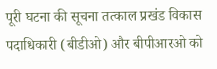पूरी घटना की सूचना तत्काल प्रखंड विकास पदाधिकारी (बीडीओ) और बीपीआरओ को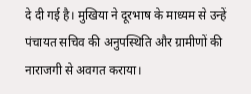दे दी गई है। मुखिया ने दूरभाष के माध्यम से उन्हें पंचायत सचिव की अनुपस्थिति और ग्रामीणों की नाराजगी से अवगत कराया।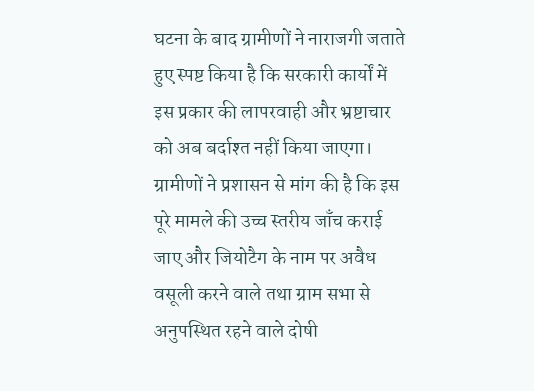घटना के बाद ग्रामीणों ने नाराजगी जताते हुए स्पष्ट किया है कि सरकारी कार्यों में इस प्रकार की लापरवाही और भ्रष्टाचार को अब बर्दाश्त नहीं किया जाएगा। ग्रामीणों ने प्रशासन से मांग की है कि इस पूरे मामले की उच्च स्तरीय जाँच कराई जाए और जियोटैग के नाम पर अवैध वसूली करने वाले तथा ग्राम सभा से अनुपस्थित रहने वाले दोषी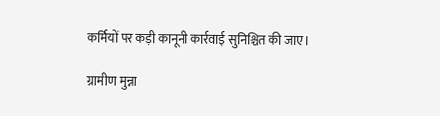कर्मियों पर कड़ी कानूनी कार्रवाई सुनिश्चित की जाए।

ग्रामीण मुन्ना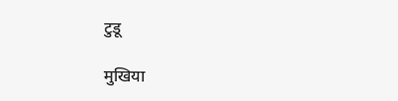टुडू

मुखिया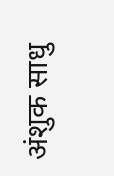अंशुक साधु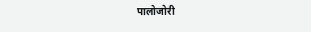पालोजोरी